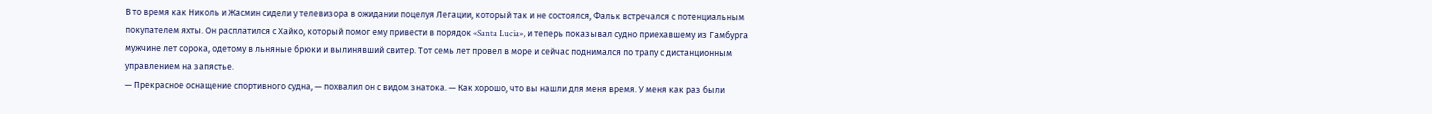В то время как Николь и Жасмин сидели у телевизора в ожидании поцелуя Легации, который так и не состоялся, Фальк встречался с потенциальным покупателем яхты. Он расплатился с Хайко, который помог ему привести в порядок «Santa Lucia», и теперь показывал судно приехавшему из Гамбурга мужчине лет сорока, одетому в льняные брюки и вылинявший свитер. Тот семь лет провел в море и сейчас поднимался по трапу с дистанционным управлением на запястье.
— Прекрасное оснащение спортивного судна, — похвалил он с видом знатока. — Как хорошо, что вы нашли для меня время. У меня как раз были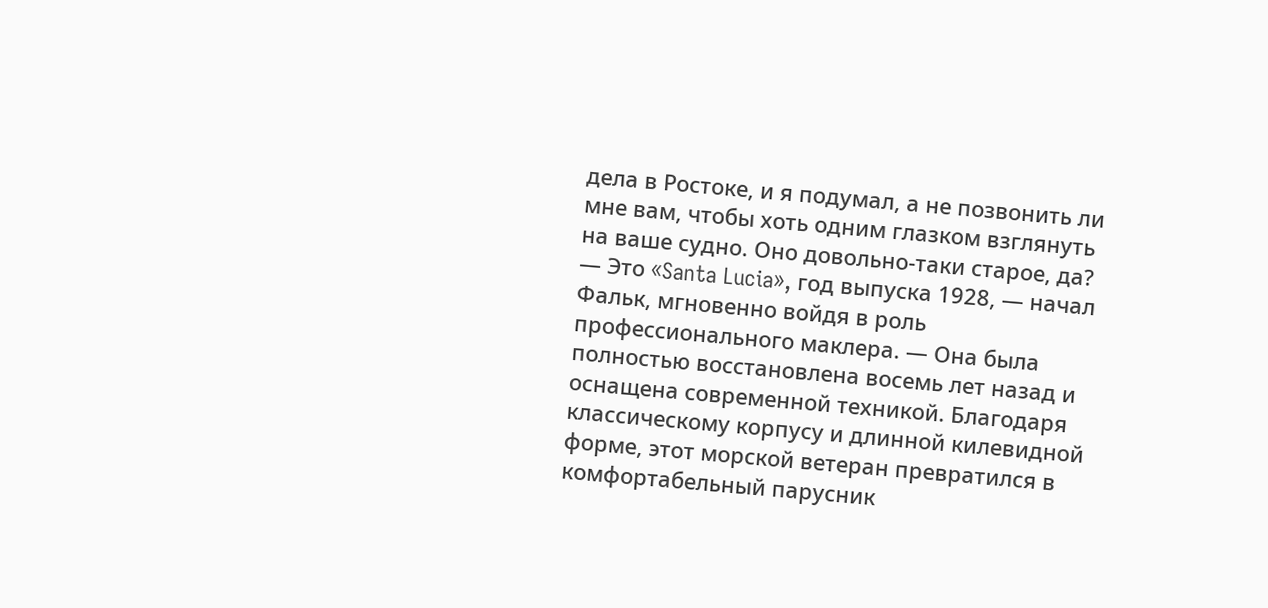дела в Ростоке, и я подумал, а не позвонить ли мне вам, чтобы хоть одним глазком взглянуть на ваше судно. Оно довольно-таки старое, да?
— Это «Santa Lucia», год выпуска 1928, — начал Фальк, мгновенно войдя в роль профессионального маклера. — Она была полностью восстановлена восемь лет назад и оснащена современной техникой. Благодаря классическому корпусу и длинной килевидной форме, этот морской ветеран превратился в комфортабельный парусник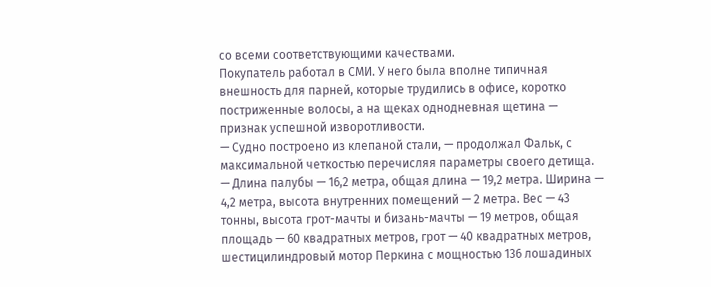со всеми соответствующими качествами.
Покупатель работал в СМИ. У него была вполне типичная внешность для парней, которые трудились в офисе, коротко постриженные волосы, а на щеках однодневная щетина — признак успешной изворотливости.
— Судно построено из клепаной стали, — продолжал Фальк, с максимальной четкостью перечисляя параметры своего детища. — Длина палубы — 16,2 метра, общая длина — 19,2 метра. Ширина — 4,2 метра, высота внутренних помещений — 2 метра. Вес — 43 тонны, высота грот-мачты и бизань-мачты — 19 метров, общая площадь — 60 квадратных метров, грот — 40 квадратных метров, шестицилиндровый мотор Перкина с мощностью 136 лошадиных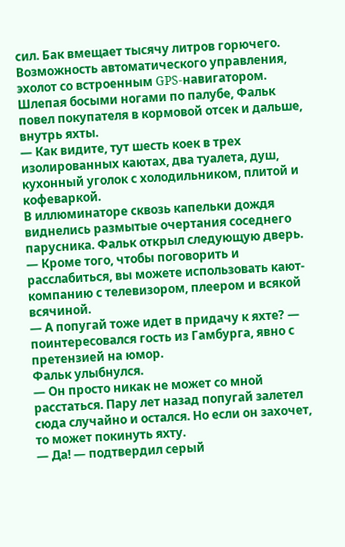сил. Бак вмещает тысячу литров горючего. Возможность автоматического управления, эхолот со встроенным GPS-навигатором.
Шлепая босыми ногами по палубе, Фальк повел покупателя в кормовой отсек и дальше, внутрь яхты.
— Как видите, тут шесть коек в трех изолированных каютах, два туалета, душ, кухонный уголок с холодильником, плитой и кофеваркой.
В иллюминаторе сквозь капельки дождя виднелись размытые очертания соседнего парусника. Фальк открыл следующую дверь.
— Кроме того, чтобы поговорить и расслабиться, вы можете использовать кают-компанию с телевизором, плеером и всякой всячиной.
— А попугай тоже идет в придачу к яхте? — поинтересовался гость из Гамбурга, явно с претензией на юмор.
Фальк улыбнулся.
— Он просто никак не может со мной расстаться. Пару лет назад попугай залетел сюда случайно и остался. Но если он захочет, то может покинуть яхту.
— Да! — подтвердил серый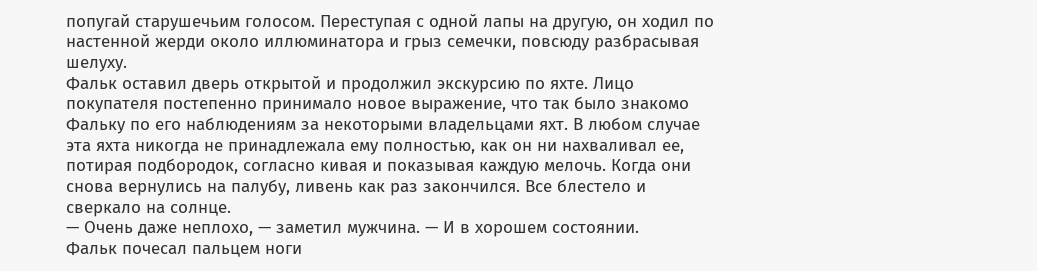попугай старушечьим голосом. Переступая с одной лапы на другую, он ходил по настенной жерди около иллюминатора и грыз семечки, повсюду разбрасывая шелуху.
Фальк оставил дверь открытой и продолжил экскурсию по яхте. Лицо покупателя постепенно принимало новое выражение, что так было знакомо Фальку по его наблюдениям за некоторыми владельцами яхт. В любом случае эта яхта никогда не принадлежала ему полностью, как он ни нахваливал ее, потирая подбородок, согласно кивая и показывая каждую мелочь. Когда они снова вернулись на палубу, ливень как раз закончился. Все блестело и сверкало на солнце.
— Очень даже неплохо, — заметил мужчина. — И в хорошем состоянии.
Фальк почесал пальцем ноги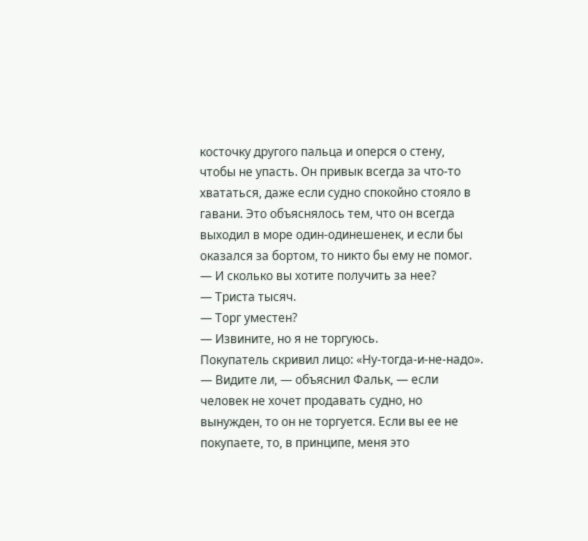косточку другого пальца и оперся о стену, чтобы не упасть. Он привык всегда за что-то хвататься, даже если судно спокойно стояло в гавани. Это объяснялось тем, что он всегда выходил в море один-одинешенек, и если бы оказался за бортом, то никто бы ему не помог.
— И сколько вы хотите получить за нее?
— Триста тысяч.
— Торг уместен?
— Извините, но я не торгуюсь.
Покупатель скривил лицо: «Ну-тогда-и-не-надо».
— Видите ли, — объяснил Фальк, — если человек не хочет продавать судно, но вынужден, то он не торгуется. Если вы ее не покупаете, то, в принципе, меня это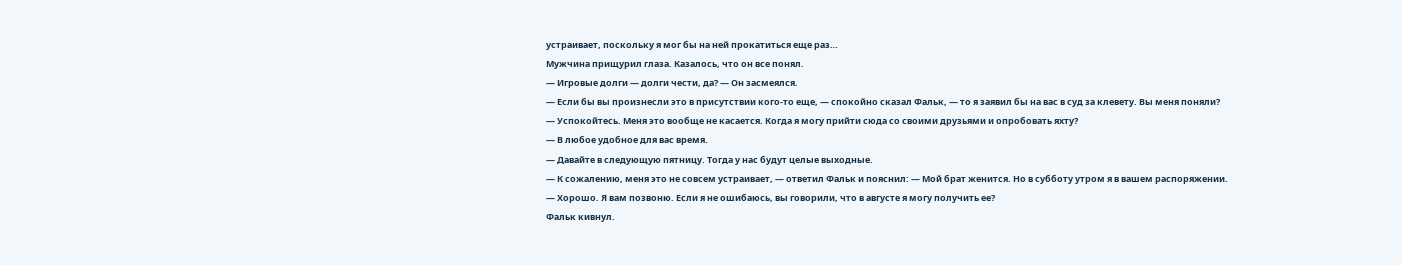устраивает, поскольку я мог бы на ней прокатиться еще раз…
Мужчина прищурил глаза. Казалось, что он все понял.
— Игровые долги — долги чести, да? — Он засмеялся.
— Если бы вы произнесли это в присутствии кого-то еще, — спокойно сказал Фальк, — то я заявил бы на вас в суд за клевету. Вы меня поняли?
— Успокойтесь. Меня это вообще не касается. Когда я могу прийти сюда со своими друзьями и опробовать яхту?
— В любое удобное для вас время.
— Давайте в следующую пятницу. Тогда у нас будут целые выходные.
— К сожалению, меня это не совсем устраивает, — ответил Фальк и пояснил: — Мой брат женится. Но в субботу утром я в вашем распоряжении.
— Хорошо. Я вам позвоню. Если я не ошибаюсь, вы говорили, что в августе я могу получить ее?
Фальк кивнул.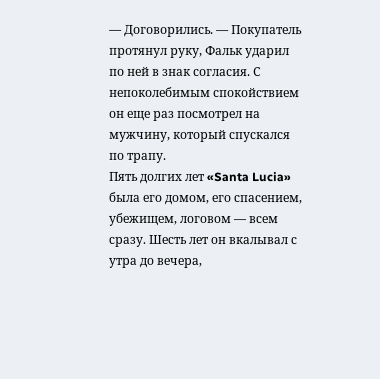— Договорились. — Покупатель протянул руку, Фальк ударил по ней в знак согласия. С непоколебимым спокойствием он еще раз посмотрел на мужчину, который спускался по трапу.
Пять долгих лет «Santa Lucia» была его домом, его спасением, убежищем, логовом — всем сразу. Шесть лет он вкалывал с утра до вечера,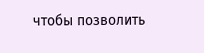чтобы позволить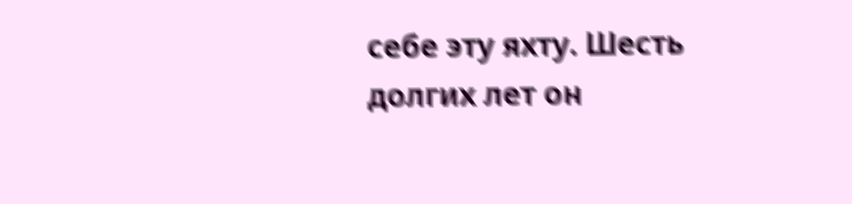себе эту яхту. Шесть долгих лет он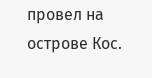провел на острове Кос.